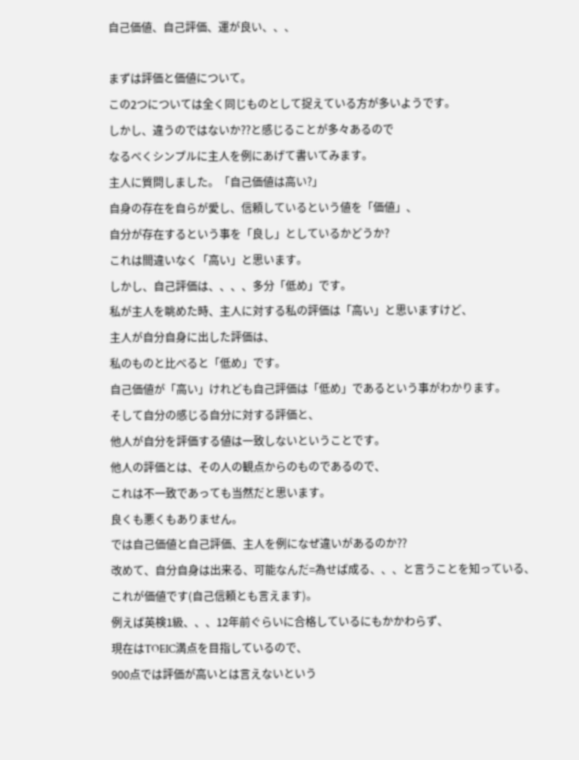自己価値、自己評価、運が良い、、、

まずは評価と価値について。
この2つについては全く同じものとして捉えている方が多いようです。
しかし、違うのではないか??と感じることが多々あるので
なるべくシンプルに主人を例にあげて書いてみます。
主人に質問しました。「自己価値は高い?」
自身の存在を自らが愛し、信頼しているという値を「価値」、
自分が存在するという事を「良し」としているかどうか?
これは間違いなく「高い」と思います。
しかし、自己評価は、、、、多分「低め」です。
私が主人を眺めた時、主人に対する私の評価は「高い」と思いますけど、
主人が自分自身に出した評価は、
私のものと比べると「低め」です。
自己価値が「高い」けれども自己評価は「低め」であるという事がわかります。
そして自分の感じる自分に対する評価と、
他人が自分を評価する値は一致しないということです。
他人の評価とは、その人の観点からのものであるので、
これは不一致であっても当然だと思います。
良くも悪くもありません。
では自己価値と自己評価、主人を例になぜ違いがあるのか??
改めて、自分自身は出来る、可能なんだ=為せば成る、、、と言うことを知っている、
これが価値です(自己信頼とも言えます)。
例えば英検1級、、、12年前ぐらいに合格しているにもかかわらず、
現在はTOEIC満点を目指しているので、
900点では評価が高いとは言えないという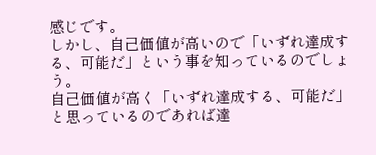感じです。
しかし、自己価値が高いので「いずれ達成する、可能だ」という事を知っているのでしょう。
自己価値が高く「いずれ達成する、可能だ」と思っているのであれば達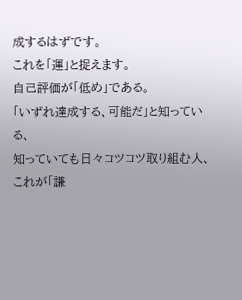成するはずです。
これを「運」と捉えます。
自己評価が「低め」である。
「いずれ達成する、可能だ」と知っている、
知っていても日々コツコツ取り組む人、
これが「謙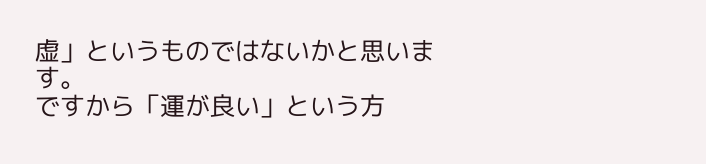虚」というものではないかと思います。
ですから「運が良い」という方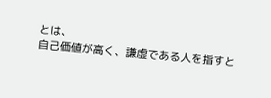とは、
自己価値が高く、謙虚である人を指すと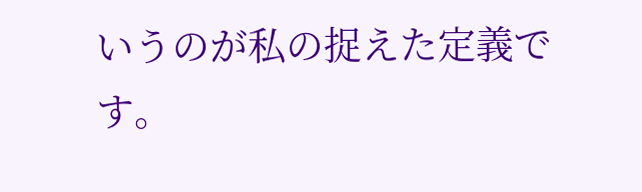いうのが私の捉えた定義です。